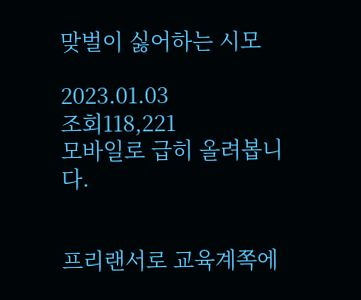맞벌이 싫어하는 시모

2023.01.03
조회118,221
모바일로 급히 올려봅니다.


프리랜서로 교육계쪽에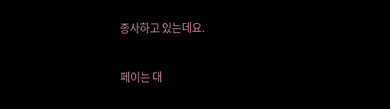종사하고 있는데요.

페이는 대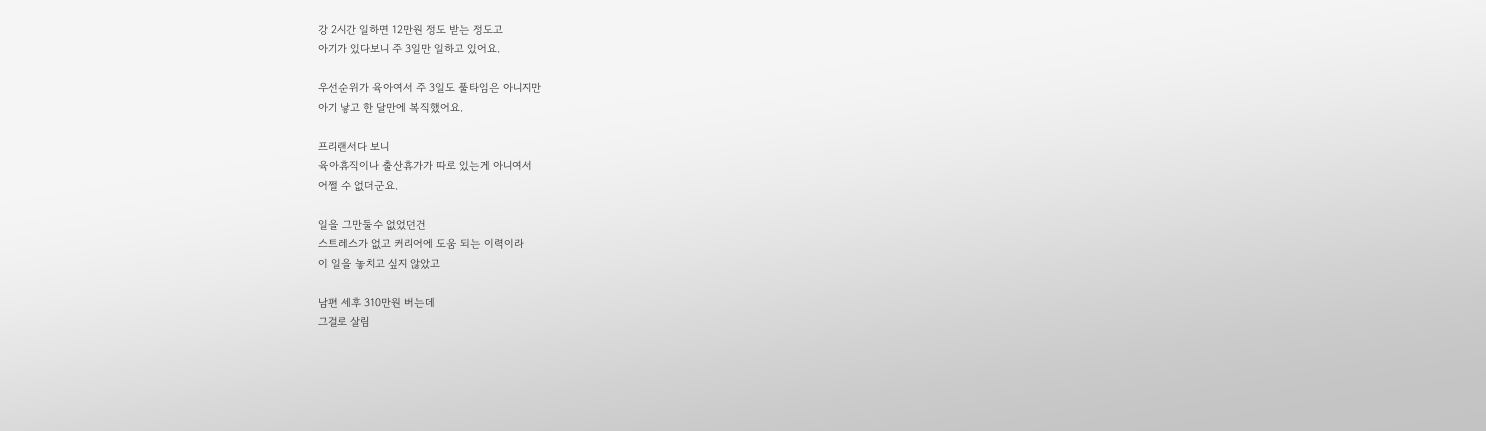강 2시간 일하면 12만원 정도 받는 정도고
아기가 있다보니 주 3일만 일하고 있어요.

우선순위가 육아여서 주 3일도 풀타임은 아니지만
아기 낳고 한 달만에 복직했어요.

프리랜서다 보니
육아휴직이나 출산휴가가 따로 있는게 아니여서
어쩔 수 없더군요.

일을 그만둘수 없었던건
스트레스가 없고 커리어에 도움 되는 이력이라
이 일을 놓치고 싶지 않았고

남편 세후 310만원 버는데
그걸로 살림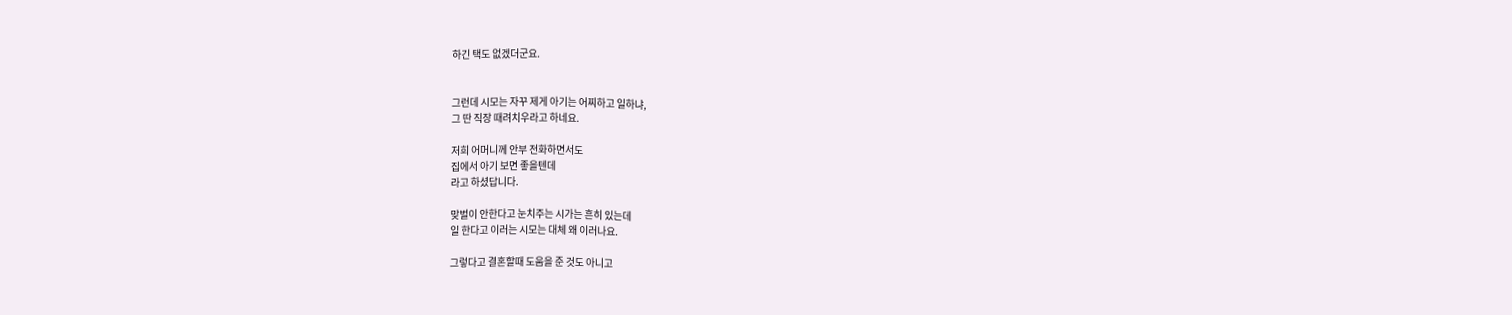하긴 택도 없겠더군요.


그런데 시모는 자꾸 제게 아기는 어찌하고 일하냐,
그 딴 직장 때려치우라고 하네요.

저희 어머니께 안부 전화하면서도
집에서 아기 보면 좋을텐데
라고 하셨답니다.

맞벌이 안한다고 눈치주는 시가는 흔히 있는데
일 한다고 이러는 시모는 대체 왜 이러나요.

그렇다고 결혼할때 도움을 준 것도 아니고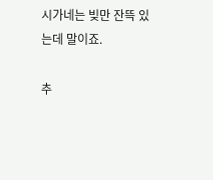시가네는 빚만 잔뜩 있는데 말이죠.

추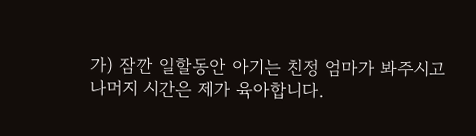가) 잠깐 일할동안 아기는 친정 엄마가 봐주시고
나머지 시간은 제가 육아합니다.